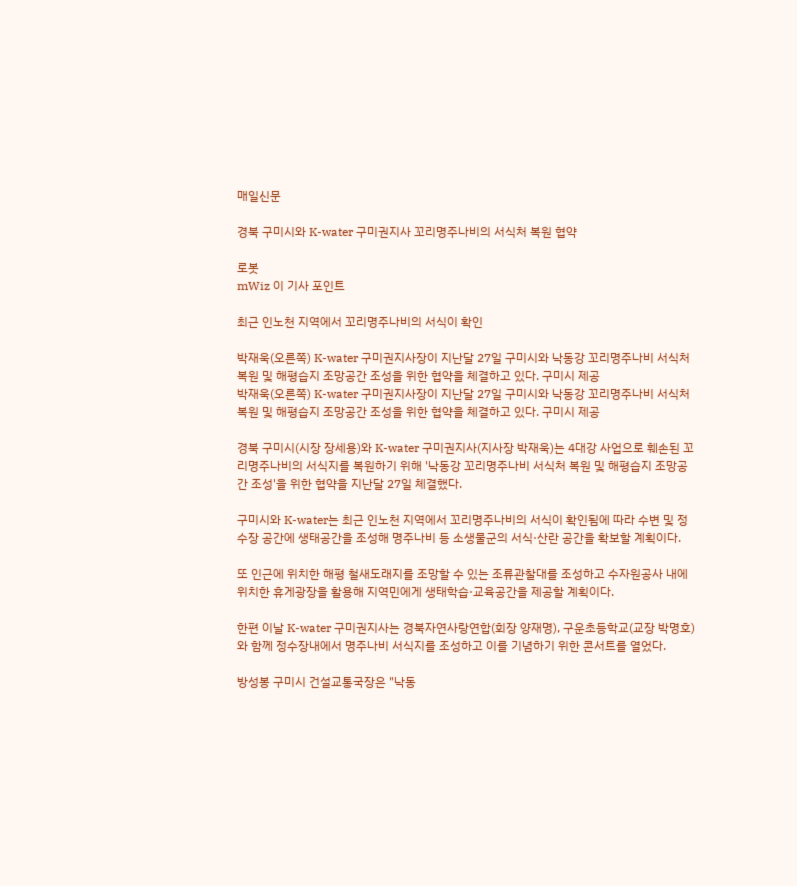매일신문

경북 구미시와 K-water 구미권지사 꼬리명주나비의 서식처 복원 협약

로봇
mWiz 이 기사 포인트

최근 인노천 지역에서 꼬리명주나비의 서식이 확인

박재욱(오른쪽) K-water 구미권지사장이 지난달 27일 구미시와 낙동강 꼬리명주나비 서식처 복원 및 해평습지 조망공간 조성을 위한 협약을 체결하고 있다. 구미시 제공
박재욱(오른쪽) K-water 구미권지사장이 지난달 27일 구미시와 낙동강 꼬리명주나비 서식처 복원 및 해평습지 조망공간 조성을 위한 협약을 체결하고 있다. 구미시 제공

경북 구미시(시장 장세용)와 K-water 구미권지사(지사장 박재욱)는 4대강 사업으로 훼손된 꼬리명주나비의 서식지를 복원하기 위해 '낙동강 꼬리명주나비 서식처 복원 및 해평습지 조망공간 조성'을 위한 협약을 지난달 27일 체결했다.

구미시와 K-water는 최근 인노천 지역에서 꼬리명주나비의 서식이 확인됨에 따라 수변 및 정수장 공간에 생태공간을 조성해 명주나비 등 소생물군의 서식·산란 공간을 확보할 계획이다.

또 인근에 위치한 해평 철새도래지를 조망할 수 있는 조류관찰대를 조성하고 수자원공사 내에 위치한 휴게광장을 활용해 지역민에게 생태학습·교육공간을 제공할 계획이다.

한편 이날 K-water 구미권지사는 경북자연사랑연합(회장 양재명), 구운초등학교(교장 박명호)와 함께 정수장내에서 명주나비 서식지를 조성하고 이를 기념하기 위한 콘서트를 열었다.

방성봉 구미시 건설교통국장은 "낙동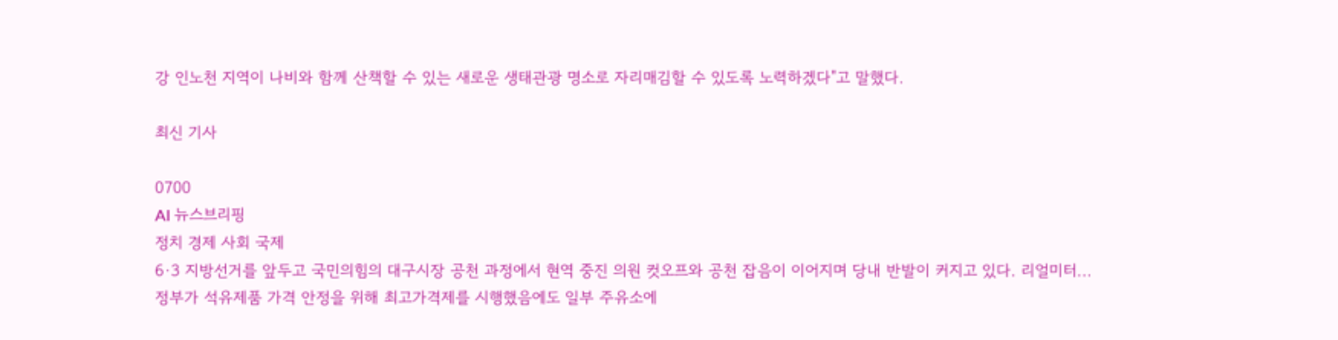강 인노천 지역이 나비와 함께 산책할 수 있는 새로운 생태관광 명소로 자리매김할 수 있도록 노력하겠다"고 말했다.

최신 기사

0700
AI 뉴스브리핑
정치 경제 사회 국제
6·3 지방선거를 앞두고 국민의힘의 대구시장 공천 과정에서 현역 중진 의원 컷오프와 공천 잡음이 이어지며 당내 반발이 커지고 있다. 리얼미터...
정부가 석유제품 가격 안정을 위해 최고가격제를 시행했음에도 일부 주유소에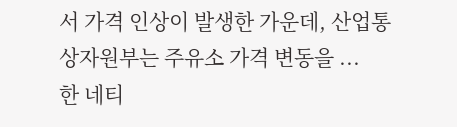서 가격 인상이 발생한 가운데, 산업통상자원부는 주유소 가격 변동을 ...
한 네티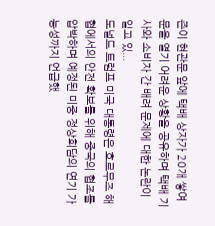즌이 현관문 앞에 택배 상자가 20개 쌓여 문을 열기 어려운 상황을 공유하며 택배 기사와 소비자 간 배려 문제에 대한 논란이 일고 있...
도널드 트럼프 미국 대통령은 호르무즈 해협에서의 안전 확보를 위해 중국의 협조를 압박하며 예정된 미중 정상회담의 연기 가능성까지 언급했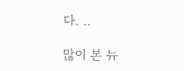다. ..

많이 본 뉴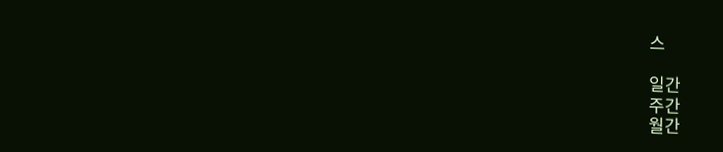스

일간
주간
월간